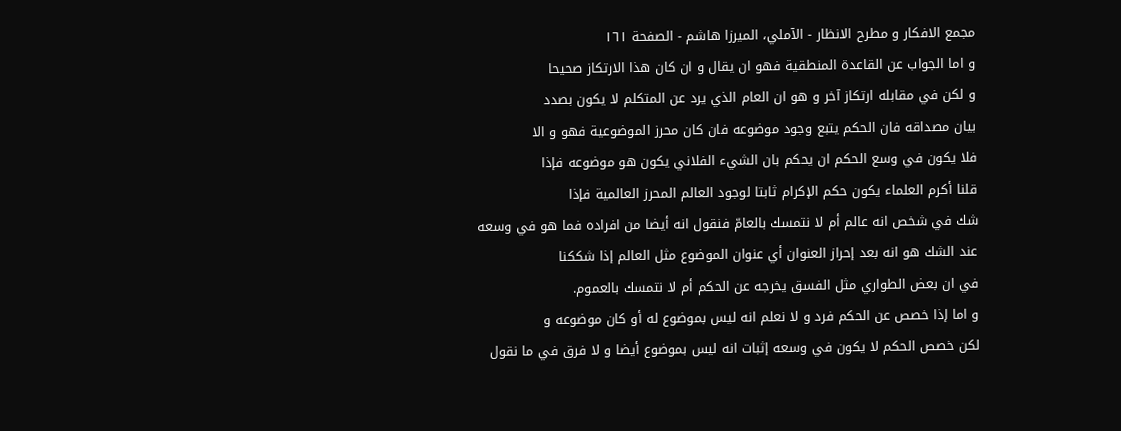مجمع الافكار و مطرح الانظار - الآملي، الميرزا هاشم - الصفحة ١٦١
و اما الجواب عن القاعدة المنطقية فهو ان يقال و ان كان هذا الارتكاز صحيحا
و لكن في مقابله ارتكاز آخر و هو ان العام الذي يرد عن المتكلم لا يكون بصدد
بيان مصداقه فان الحكم يتبع وجود موضوعه فان كان محرز الموضوعية فهو و الا
فلا يكون في وسع الحكم ان يحكم بان الشيء الفلاني يكون هو موضوعه فإذا
قلنا أكرم العلماء يكون حكم الإكرام ثابتا لوجود العالم المحرز العالمية فإذا
شك في شخص انه عالم أم لا نتمسك بالعامّ فنقول انه أيضا من افراده فما هو في وسعه
عند الشك هو انه بعد إحراز العنوان أي عنوان الموضوع مثل العالم إذا شككنا
في ان بعض الطواري مثل الفسق يخرجه عن الحكم أم لا نتمسك بالعموم.
و اما إذا خصص عن الحكم فرد و لا نعلم انه ليس بموضوع له أو كان موضوعه و
لكن خصص الحكم لا يكون في وسعه إثبات انه ليس بموضوع أيضا و لا فرق في ما نقول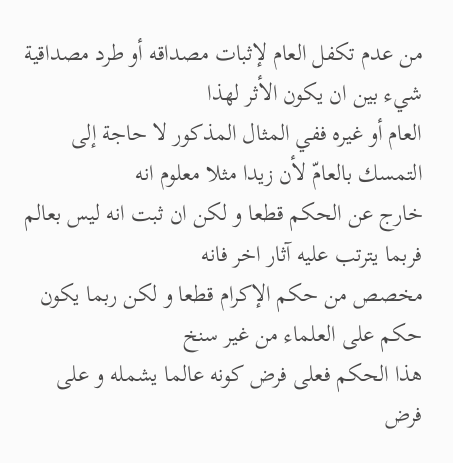من عدم تكفل العام لإثبات مصداقه أو طرد مصداقية شيء بين ان يكون الأثر لهذا
العام أو غيره ففي المثال المذكور لا حاجة إلى التمسك بالعامّ لأن زيدا مثلا معلوم انه
خارج عن الحكم قطعا و لكن ان ثبت انه ليس بعالم فربما يترتب عليه آثار اخر فانه
مخصص من حكم الإكرام قطعا و لكن ربما يكون حكم على العلماء من غير سنخ
هذا الحكم فعلى فرض كونه عالما يشمله و على فرض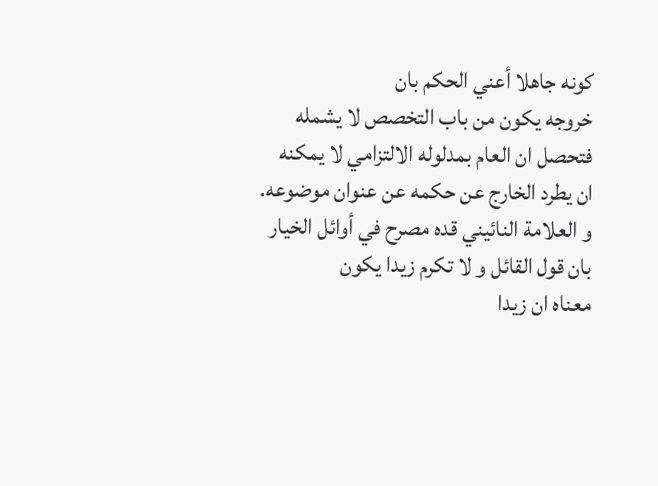كونه جاهلا أعني الحكم بان
خروجه يكون من باب التخصص لا يشمله فتحصل ان العام بمدلوله الالتزامي لا يمكنه
ان يطرد الخارج عن حكمه عن عنوان موضوعه.
و العلامة النائيني قده مصرح في أوائل الخيار بان قول القائل و لا تكرم زيدا يكون
معناه ان زيدا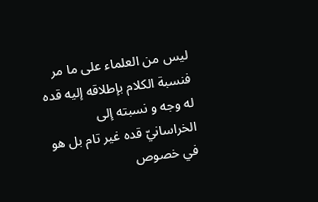ليس من العلماء على ما مر فنسبة الكلام بإطلاقه إليه قده له وجه و نسبته إلى
الخراسانيّ قده غير تام بل هو في خصوص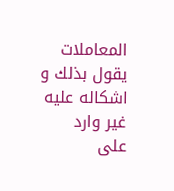المعاملات يقول بذلك و اشكاله عليه غير وارد
على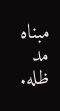مبناه مد ظله.